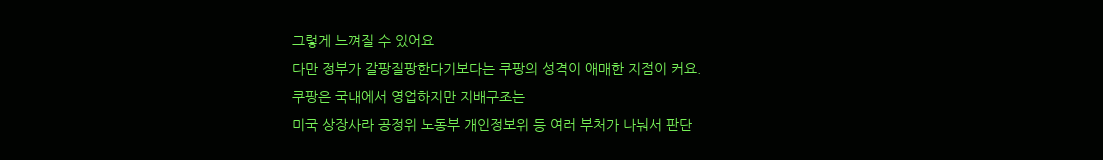그렇게 느껴질 수 있어요
다만 정부가 갈팡질팡한다기보다는 쿠팡의 성격이 애매한 지점이 커요.
쿠팡은 국내에서 영업하지만 지배구조는
미국 상장사라 공정위 노동부 개인정보위 등 여러 부처가 나눠서 판단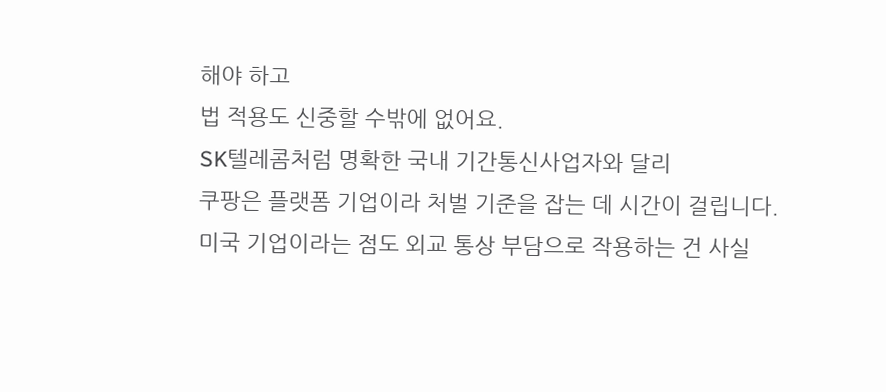해야 하고
법 적용도 신중할 수밖에 없어요.
SK텔레콤처럼 명확한 국내 기간통신사업자와 달리
쿠팡은 플랫폼 기업이라 처벌 기준을 잡는 데 시간이 걸립니다.
미국 기업이라는 점도 외교 통상 부담으로 작용하는 건 사실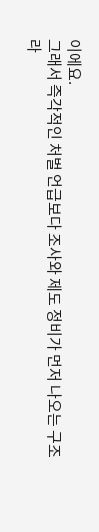이에요.
그래서 즉각적인 처벌 언급보다 조사와 제도 정비가 먼저 나오는 구조라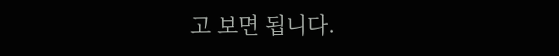고 보면 됩니다.